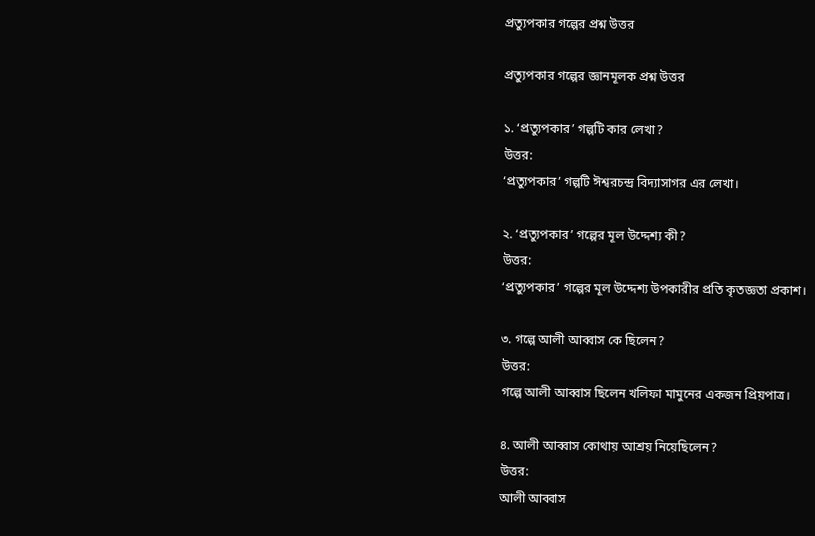প্রত্যুপকার গল্পের প্রশ্ন উত্তর

প্রত্যুপকার গল্পের জ্ঞানমূলক প্রশ্ন উত্তর

১. ‘প্রত্যুপকার’ গল্পটি কার লেখা?
উত্তর:
‘প্রত্যুপকার’ গল্পটি ঈশ্বরচন্দ্র বিদ্যাসাগর এর লেখা।

২. ‘প্রত্যুপকার’ গল্পের মূল উদ্দেশ্য কী?
উত্তর:
‘প্রত্যুপকার’ গল্পের মূল উদ্দেশ্য উপকারীর প্রতি কৃতজ্ঞতা প্রকাশ।

৩. গল্পে আলী আব্বাস কে ছিলেন?
উত্তর:
গল্পে আলী আব্বাস ছিলেন খলিফা মামুনের একজন প্রিয়পাত্র।

৪. আলী আব্বাস কোথায় আশ্রয় নিয়েছিলেন?
উত্তর:
আলী আব্বাস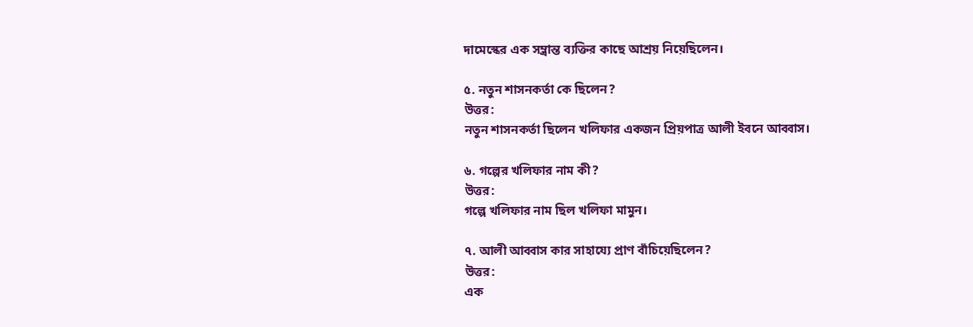দামেস্কের এক সম্ভ্রান্ত ব্যক্তির কাছে আশ্রয় নিয়েছিলেন।

৫. নতুন শাসনকর্তা কে ছিলেন?
উত্তর:
নতুন শাসনকর্তা ছিলেন খলিফার একজন প্রিয়পাত্র আলী ইবনে আব্বাস।

৬. গল্পের খলিফার নাম কী?
উত্তর:
গল্পে খলিফার নাম ছিল খলিফা মামুন।

৭. আলী আব্বাস কার সাহায্যে প্রাণ বাঁচিয়েছিলেন?
উত্তর:
এক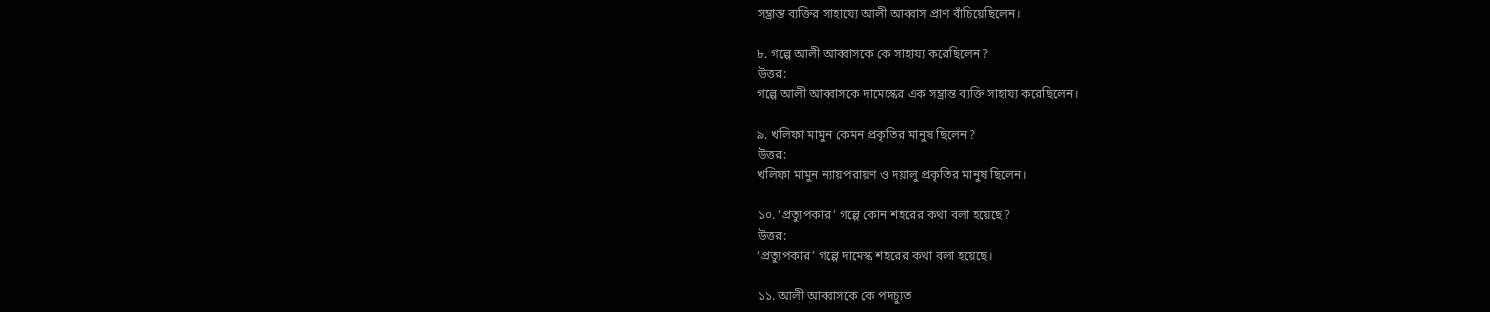সম্ভ্রান্ত ব্যক্তির সাহায্যে আলী আব্বাস প্রাণ বাঁচিয়েছিলেন।

৮. গল্পে আলী আব্বাসকে কে সাহায্য করেছিলেন?
উত্তর:
গল্পে আলী আব্বাসকে দামেস্কের এক সম্ভ্রান্ত ব্যক্তি সাহায্য করেছিলেন।

৯. খলিফা মামুন কেমন প্রকৃতির মানুষ ছিলেন?
উত্তর:
খলিফা মামুন ন্যায়পরায়ণ ও দয়ালু প্রকৃতির মানুষ ছিলেন।

১০. ‘প্রত্যুপকার’ গল্পে কোন শহরের কথা বলা হয়েছে?
উত্তর:
‘প্রত্যুপকার’ গল্পে দামেস্ক শহরের কথা বলা হয়েছে।

১১. আলী আব্বাসকে কে পদচ্যুত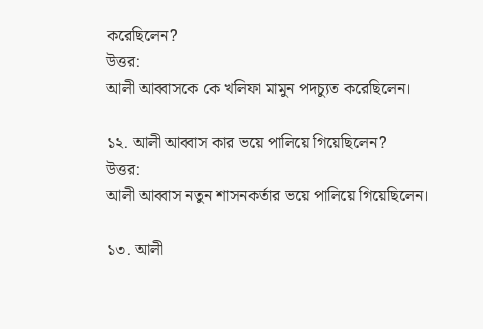করেছিলেন?
উত্তর:
আলী আব্বাসকে কে খলিফা মামুন পদচ্যুত করেছিলেন।

১২. আলী আব্বাস কার ভয়ে পালিয়ে গিয়েছিলেন?
উত্তর:
আলী আব্বাস নতুন শাসনকর্তার ভয়ে পালিয়ে গিয়েছিলেন।

১৩. আলী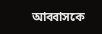আব্বাসকে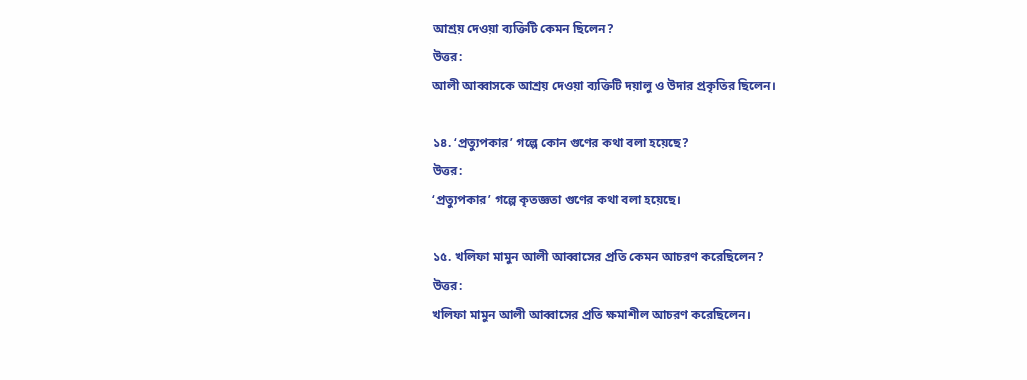আশ্রয় দেওয়া ব্যক্তিটি কেমন ছিলেন?
উত্তর:
আলী আব্বাসকে আশ্রয় দেওয়া ব্যক্তিটি দয়ালু ও উদার প্রকৃতির ছিলেন।

১৪. ‘প্রত্যুপকার’ গল্পে কোন গুণের কথা বলা হয়েছে?
উত্তর:
‘প্রত্যুপকার’ গল্পে কৃতজ্ঞতা গুণের কথা বলা হয়েছে।

১৫. খলিফা মামুন আলী আব্বাসের প্রতি কেমন আচরণ করেছিলেন?
উত্তর:
খলিফা মামুন আলী আব্বাসের প্রতি ক্ষমাশীল আচরণ করেছিলেন।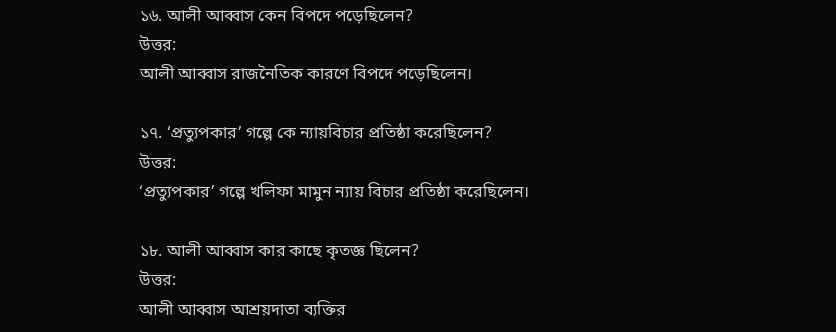১৬. আলী আব্বাস কেন বিপদে পড়েছিলেন?
উত্তর:
আলী আব্বাস রাজনৈতিক কারণে বিপদে পড়েছিলেন।

১৭. ‘প্রত্যুপকার’ গল্পে কে ন্যায়বিচার প্রতিষ্ঠা করেছিলেন?
উত্তর:
‘প্রত্যুপকার’ গল্পে খলিফা মামুন ন্যায় বিচার প্রতিষ্ঠা করেছিলেন।

১৮. আলী আব্বাস কার কাছে কৃতজ্ঞ ছিলেন?
উত্তর:
আলী আব্বাস আশ্রয়দাতা ব্যক্তির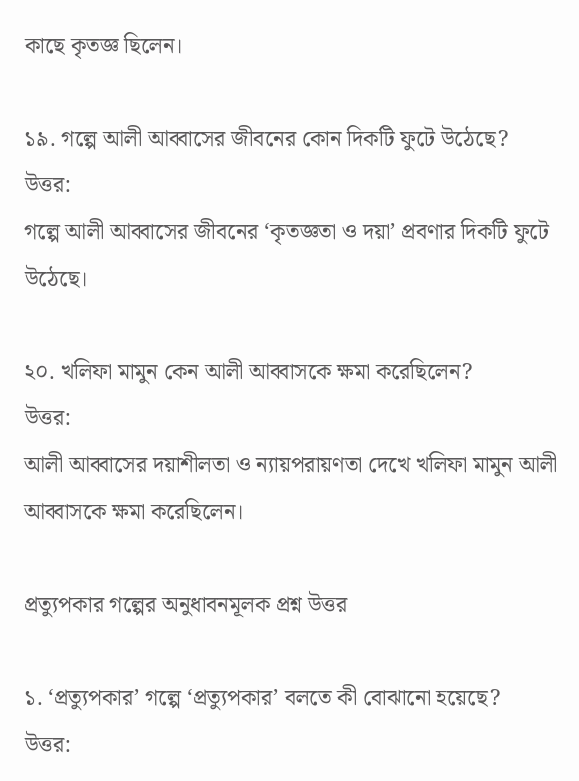কাছে কৃতজ্ঞ ছিলেন।

১৯. গল্পে আলী আব্বাসের জীবনের কোন দিকটি ফুটে উঠেছে?
উত্তর:
গল্পে আলী আব্বাসের জীবনের ‘কৃতজ্ঞতা ও দয়া’ প্রবণার দিকটি ফুটে উঠেছে।

২০. খলিফা মামুন কেন আলী আব্বাসকে ক্ষমা করেছিলেন?
উত্তর:
আলী আব্বাসের দয়াশীলতা ও ন্যায়পরায়ণতা দেখে খলিফা মামুন আলী আব্বাসকে ক্ষমা করেছিলেন।

প্রত্যুপকার গল্পের অনুধাবনমূলক প্রশ্ন উত্তর

১. ‘প্রত্যুপকার’ গল্পে ‘প্রত্যুপকার’ বলতে কী বোঝানো হয়েছে?
উত্তর: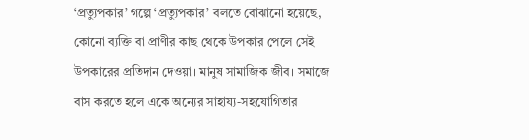‘প্রত্যুপকার’ গল্পে ‘প্রত্যুপকার’ বলতে বোঝানো হয়েছে, কোনো ব্যক্তি বা প্রাণীর কাছ থেকে উপকার পেলে সেই উপকারের প্রতিদান দেওয়া। মানুষ সামাজিক জীব। সমাজে বাস করতে হলে একে অন্যের সাহায্য-সহযোগিতার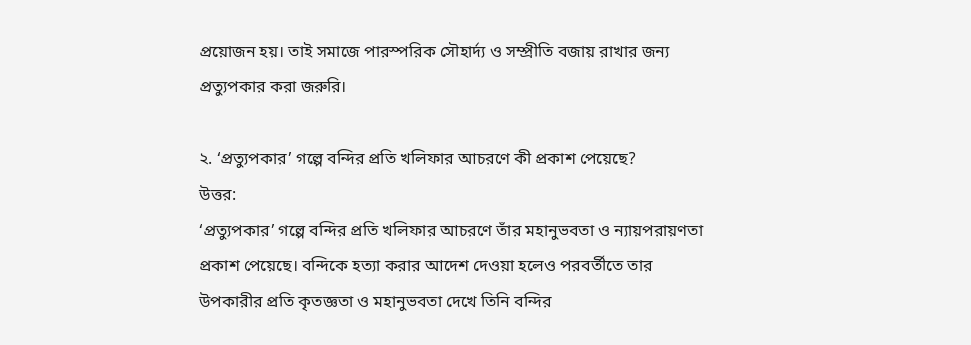প্রয়োজন হয়। তাই সমাজে পারস্পরিক সৌহার্দ্য ও সম্প্রীতি বজায় রাখার জন্য প্রত্যুপকার করা জরুরি।

২. ‘প্রত্যুপকার’ গল্পে বন্দির প্রতি খলিফার আচরণে কী প্রকাশ পেয়েছে?
উত্তর:
‘প্রত্যুপকার’ গল্পে বন্দির প্রতি খলিফার আচরণে তাঁর মহানুভবতা ও ন্যায়পরায়ণতা প্রকাশ পেয়েছে। বন্দিকে হত্যা করার আদেশ দেওয়া হলেও পরবর্তীতে তার উপকারীর প্রতি কৃতজ্ঞতা ও মহানুভবতা দেখে তিনি বন্দির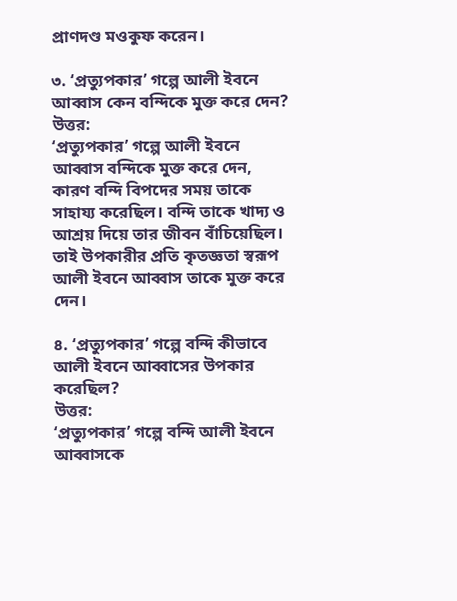প্রাণদণ্ড মওকুফ করেন।

৩. ‘প্রত্যুপকার’ গল্পে আলী ইবনে আব্বাস কেন বন্দিকে মুক্ত করে দেন?
উত্তর:
‘প্রত্যুপকার’ গল্পে আলী ইবনে আব্বাস বন্দিকে মুক্ত করে দেন, কারণ বন্দি বিপদের সময় তাকে সাহায্য করেছিল। বন্দি তাকে খাদ্য ও আশ্রয় দিয়ে তার জীবন বাঁচিয়েছিল। তাই উপকারীর প্রতি কৃতজ্ঞতা স্বরূপ আলী ইবনে আব্বাস তাকে মুক্ত করে দেন।

৪. ‘প্রত্যুপকার’ গল্পে বন্দি কীভাবে আলী ইবনে আব্বাসের উপকার করেছিল?
উত্তর:
‘প্রত্যুপকার’ গল্পে বন্দি আলী ইবনে আব্বাসকে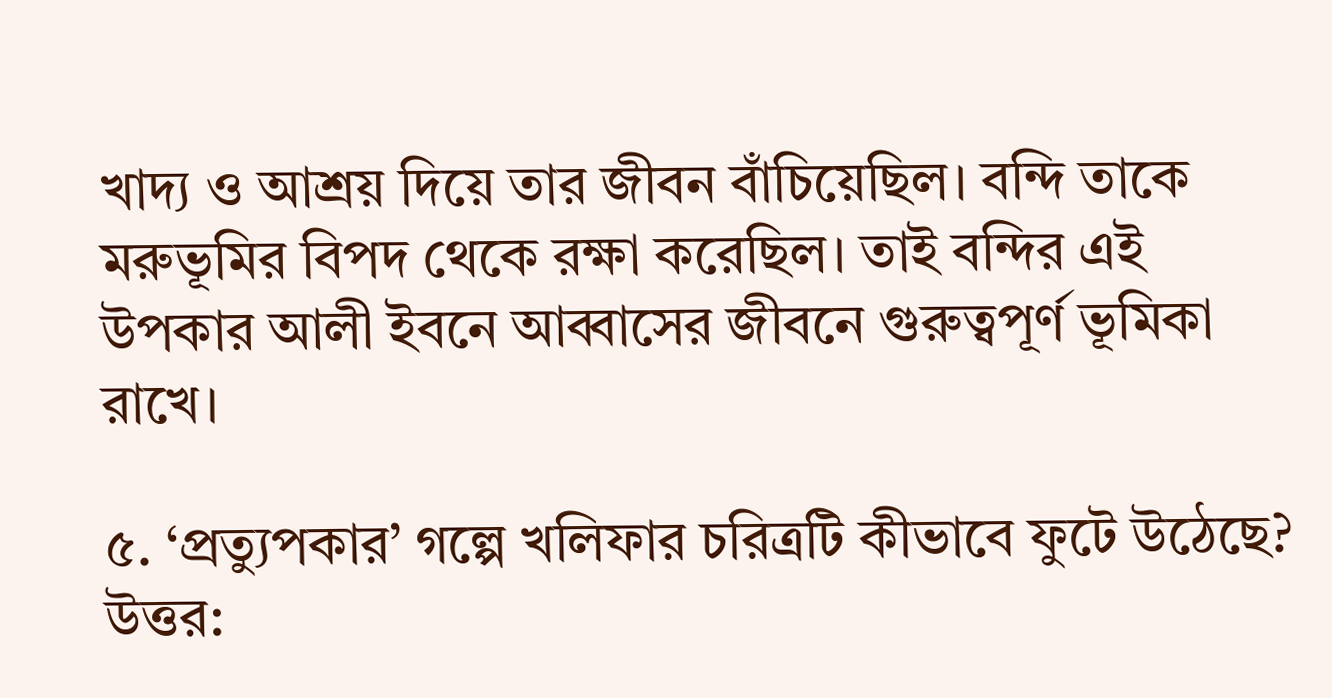খাদ্য ও আশ্রয় দিয়ে তার জীবন বাঁচিয়েছিল। বন্দি তাকে মরুভূমির বিপদ থেকে রক্ষা করেছিল। তাই বন্দির এই উপকার আলী ইবনে আব্বাসের জীবনে গুরুত্বপূর্ণ ভূমিকা রাখে।

৫. ‘প্রত্যুপকার’ গল্পে খলিফার চরিত্রটি কীভাবে ফুটে উঠেছে?
উত্তর: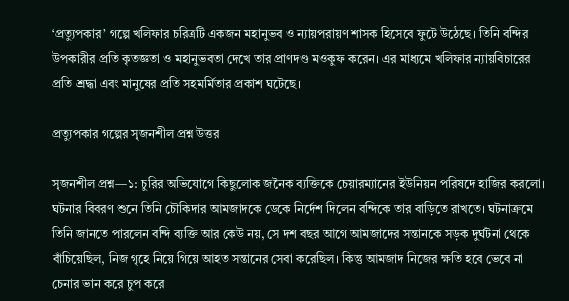‘প্রত্যুপকার’ গল্পে খলিফার চরিত্রটি একজন মহানুভব ও ন্যায়পরায়ণ শাসক হিসেবে ফুটে উঠেছে। তিনি বন্দির উপকারীর প্রতি কৃতজ্ঞতা ও মহানুভবতা দেখে তার প্রাণদণ্ড মওকুফ করেন। এর মাধ্যমে খলিফার ন্যায়বিচারের প্রতি শ্রদ্ধা এবং মানুষের প্রতি সহমর্মিতার প্রকাশ ঘটেছে।

প্রত্যুপকার গল্পের সৃজনশীল প্রশ্ন উত্তর

সৃজনশীল প্রশ্ন—১: চুরির অভিযোগে কিছুলোক জনৈক ব্যক্তিকে চেয়ারম্যানের ইউনিয়ন পরিষদে হাজির করলো। ঘটনার বিবরণ শুনে তিনি চৌকিদার আমজাদকে ডেকে নির্দেশ দিলেন বন্দিকে তার বাড়িতে রাখতে। ঘটনাক্রমে তিনি জানতে পারলেন বন্দি ব্যক্তি আর কেউ নয়, সে দশ বছর আগে আমজাদের সন্তানকে সড়ক দুর্ঘটনা থেকে বাঁচিয়েছিল, নিজ গৃহে নিয়ে গিয়ে আহত সন্তানের সেবা করেছিল। কিন্তু আমজাদ নিজের ক্ষতি হবে ভেবে না চেনার ভান করে চুপ করে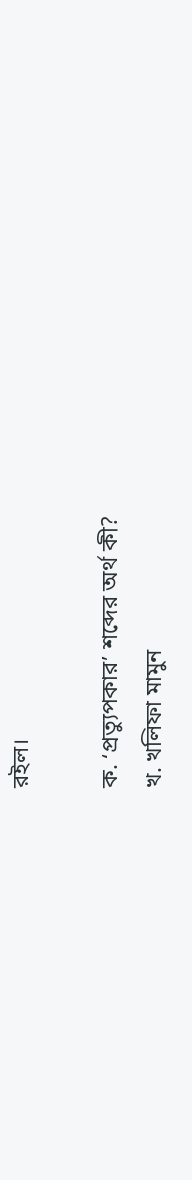রইল।

ক. ‘প্রত্যুপকার’ শব্দের অর্থ কী?
খ. খলিফা মামুন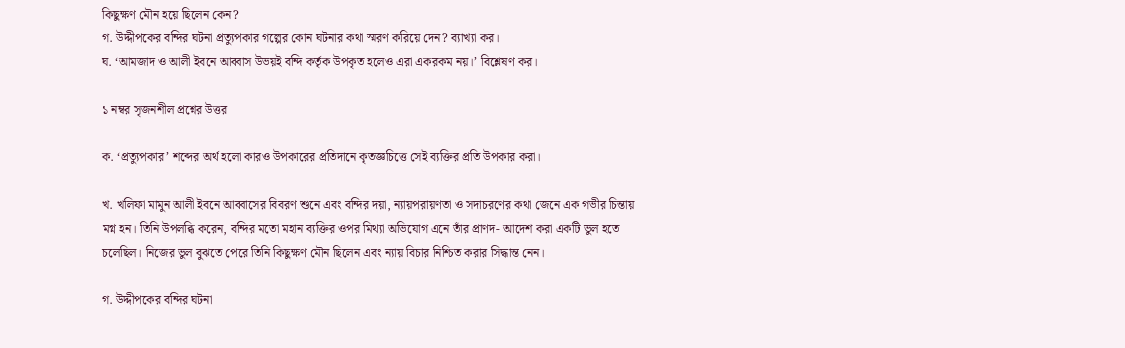কিছুক্ষণ মৌন হয়ে ছিলেন কেন?
গ. উদ্দীপকের বন্দির ঘটনা প্রত্যুপকার গল্পের কোন ঘটনার কথা স্মরণ করিয়ে দেন? ব্যাখ্যা কর।
ঘ. ‘আমজাদ ও আলী ইবনে আব্বাস উভয়ই বন্দি কর্তৃক উপকৃত হলেও এরা একরকম নয়।’ বিশ্লেষণ কর।

১ নম্বর সৃজনশীল প্রশ্নের উত্তর

ক. ‘প্রত্যুপকার’ শব্দের অর্থ হলো কারও উপকারের প্রতিদানে কৃতজ্ঞচিত্তে সেই ব্যক্তির প্রতি উপকার করা।

খ. খলিফা মামুন আলী ইবনে আব্বাসের বিবরণ শুনে এবং বন্দির দয়া, ন্যায়পরায়ণতা ও সদাচরণের কথা জেনে এক গভীর চিন্তায় মগ্ন হন। তিনি উপলব্ধি করেন, বন্দির মতো মহান ব্যক্তির ওপর মিথ্যা অভিযোগ এনে তাঁর প্রাণদ- আদেশ করা একটি ভুল হতে চলেছিল। নিজের ভুল বুঝতে পেরে তিনি কিছুক্ষণ মৌন ছিলেন এবং ন্যায় বিচার নিশ্চিত করার সিদ্ধান্ত নেন।

গ. উদ্দীপকের বন্দির ঘটনা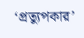‘প্রত্যুপকার’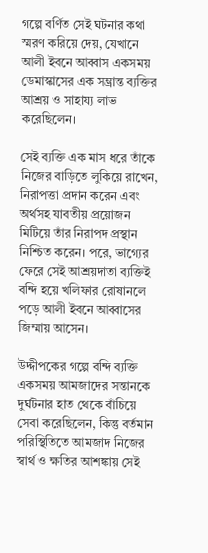গল্পে বর্ণিত সেই ঘটনার কথা স্মরণ করিয়ে দেয়, যেখানে আলী ইবনে আব্বাস একসময় ডেমাস্কাসের এক সম্ভ্রান্ত ব্যক্তির আশ্রয় ও সাহায্য লাভ করেছিলেন।

সেই ব্যক্তি এক মাস ধরে তাঁকে নিজের বাড়িতে লুকিয়ে রাখেন, নিরাপত্তা প্রদান করেন এবং অর্থসহ যাবতীয় প্রয়োজন মিটিয়ে তাঁর নিরাপদ প্রস্থান নিশ্চিত করেন। পরে, ভাগ্যের ফেরে সেই আশ্রয়দাতা ব্যক্তিই বন্দি হয়ে খলিফার রোষানলে পড়ে আলী ইবনে আব্বাসের জিম্মায় আসেন।

উদ্দীপকের গল্পে বন্দি ব্যক্তি একসময় আমজাদের সন্তানকে দুর্ঘটনার হাত থেকে বাঁচিয়ে সেবা করেছিলেন, কিন্তু বর্তমান পরিস্থিতিতে আমজাদ নিজের স্বার্থ ও ক্ষতির আশঙ্কায় সেই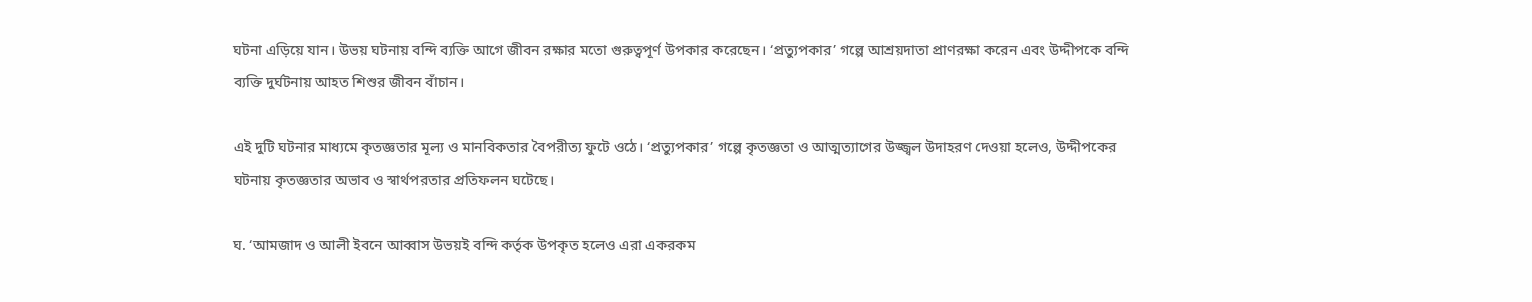ঘটনা এড়িয়ে যান। উভয় ঘটনায় বন্দি ব্যক্তি আগে জীবন রক্ষার মতো গুরুত্বপূর্ণ উপকার করেছেন। ‘প্রত্যুপকার’ গল্পে আশ্রয়দাতা প্রাণরক্ষা করেন এবং উদ্দীপকে বন্দি ব্যক্তি দুর্ঘটনায় আহত শিশুর জীবন বাঁচান।

এই দুটি ঘটনার মাধ্যমে কৃতজ্ঞতার মূল্য ও মানবিকতার বৈপরীত্য ফুটে ওঠে। ‘প্রত্যুপকার’ গল্পে কৃতজ্ঞতা ও আত্মত্যাগের উজ্জ্বল উদাহরণ দেওয়া হলেও, উদ্দীপকের ঘটনায় কৃতজ্ঞতার অভাব ও স্বার্থপরতার প্রতিফলন ঘটেছে।

ঘ. ‘আমজাদ ও আলী ইবনে আব্বাস উভয়ই বন্দি কর্তৃক উপকৃত হলেও এরা একরকম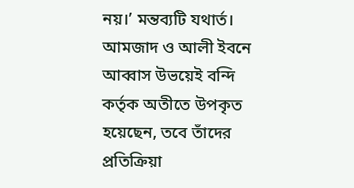নয়।’ মন্তব্যটি যথার্ত। আমজাদ ও আলী ইবনে আব্বাস উভয়েই বন্দি কর্তৃক অতীতে উপকৃত হয়েছেন, তবে তাঁদের প্রতিক্রিয়া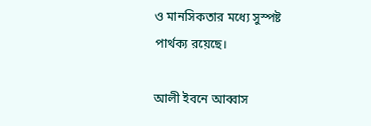ও মানসিকতার মধ্যে সুস্পষ্ট পার্থক্য রয়েছে।

আলী ইবনে আব্বাস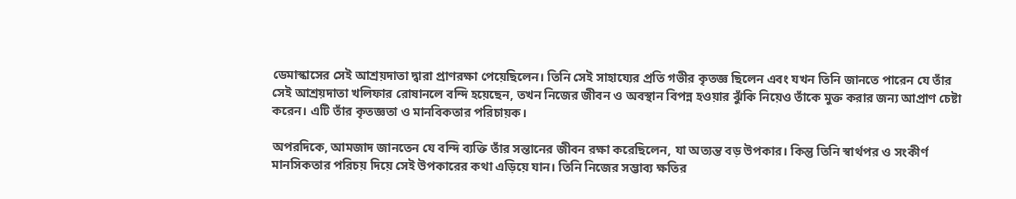ডেমাস্কাসের সেই আশ্রয়দাতা দ্বারা প্রাণরক্ষা পেয়েছিলেন। তিনি সেই সাহায্যের প্রতি গভীর কৃতজ্ঞ ছিলেন এবং যখন তিনি জানতে পারেন যে তাঁর সেই আশ্রয়দাতা খলিফার রোষানলে বন্দি হয়েছেন, তখন নিজের জীবন ও অবস্থান বিপন্ন হওয়ার ঝুঁকি নিয়েও তাঁকে মুক্ত করার জন্য আপ্রাণ চেষ্টা করেন। এটি তাঁর কৃতজ্ঞতা ও মানবিকতার পরিচায়ক।

অপরদিকে, আমজাদ জানতেন যে বন্দি ব্যক্তি তাঁর সন্তানের জীবন রক্ষা করেছিলেন, যা অত্যন্ত বড় উপকার। কিন্তু তিনি স্বার্থপর ও সংকীর্ণ মানসিকতার পরিচয় দিয়ে সেই উপকারের কথা এড়িয়ে যান। তিনি নিজের সম্ভাব্য ক্ষতির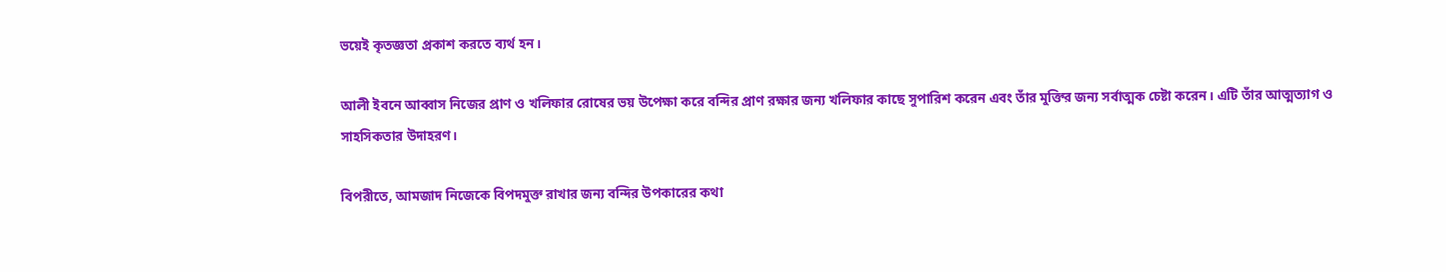ভয়েই কৃতজ্ঞতা প্রকাশ করতে ব্যর্থ হন।

আলী ইবনে আব্বাস নিজের প্রাণ ও খলিফার রোষের ভয় উপেক্ষা করে বন্দির প্রাণ রক্ষার জন্য খলিফার কাছে সুপারিশ করেন এবং তাঁর মুক্তির জন্য সর্বাত্মক চেষ্টা করেন। এটি তাঁর আত্মত্যাগ ও সাহসিকতার উদাহরণ।

বিপরীতে, আমজাদ নিজেকে বিপদমুক্ত রাখার জন্য বন্দির উপকারের কথা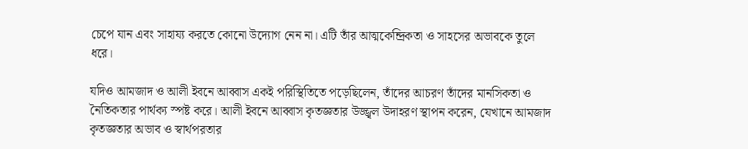চেপে যান এবং সাহায্য করতে কোনো উদ্যোগ নেন না। এটি তাঁর আত্মকেন্দ্রিকতা ও সাহসের অভাবকে তুলে ধরে।

যদিও আমজাদ ও আলী ইবনে আব্বাস একই পরিস্থিতিতে পড়েছিলেন, তাঁদের আচরণ তাঁদের মানসিকতা ও নৈতিকতার পার্থক্য স্পষ্ট করে। আলী ইবনে আব্বাস কৃতজ্ঞতার উজ্জ্বল উদাহরণ স্থাপন করেন, যেখানে আমজাদ কৃতজ্ঞতার অভাব ও স্বার্থপরতার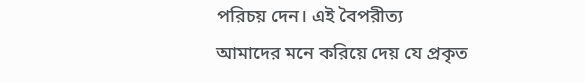পরিচয় দেন। এই বৈপরীত্য আমাদের মনে করিয়ে দেয় যে প্রকৃত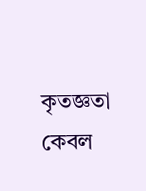কৃতজ্ঞতা কেবল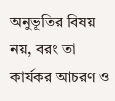অনুভূতির বিষয় নয়, বরং তা কার্যকর আচরণ ও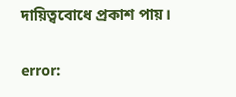দায়িত্ববোধে প্রকাশ পায়।

error: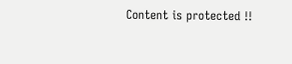Content is protected !!